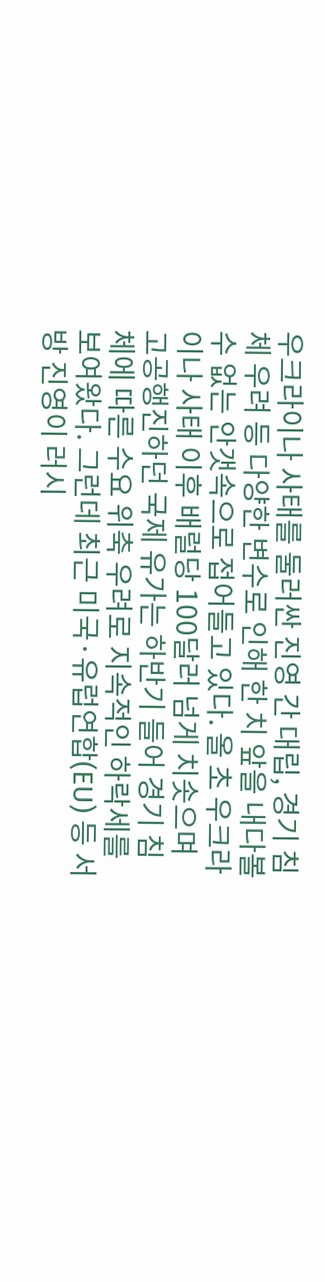우크라이나 사태를 둘러싼 진영 간 대립, 경기 침체 우려 등 다양한 변수로 인해 한 치 앞을 내다볼 수 없는 안갯속으로 접어들고 있다. 올 초 우크라이나 사태 이후 배럴당 100달러 넘게 치솟으며 고공행진하던 국제 유가는 하반기 들어 경기 침체에 따른 수요 위축 우려로 지속적인 하락세를 보여왔다. 그런데 최근 미국·유럽연합(EU) 등 서방 진영이 러시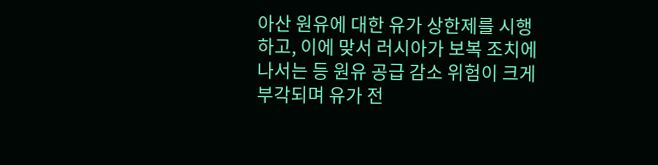아산 원유에 대한 유가 상한제를 시행하고, 이에 맞서 러시아가 보복 조치에 나서는 등 원유 공급 감소 위험이 크게 부각되며 유가 전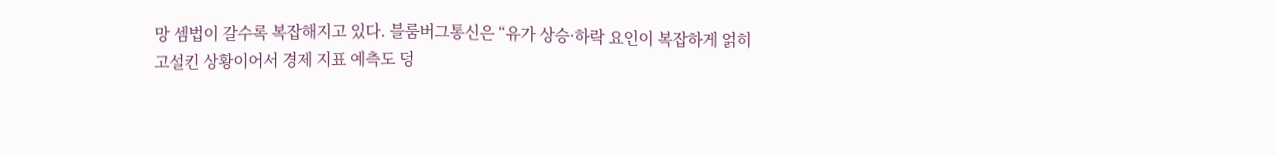망 셈법이 갈수록 복잡해지고 있다. 블룸버그통신은 “유가 상승·하락 요인이 복잡하게 얽히고설킨 상황이어서 경제 지표 예측도 덩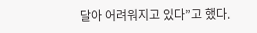달아 어려워지고 있다”고 했다.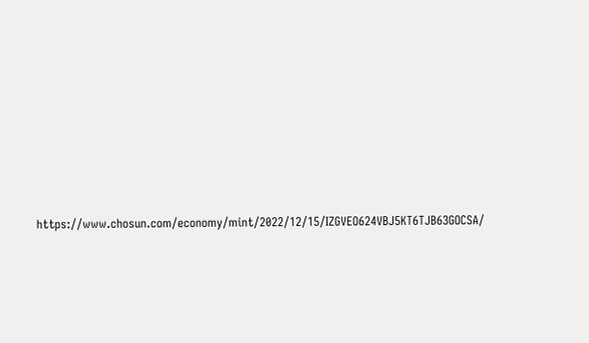https://www.chosun.com/economy/mint/2022/12/15/IZGVEO624VBJ5KT6TJB63GOCSA/